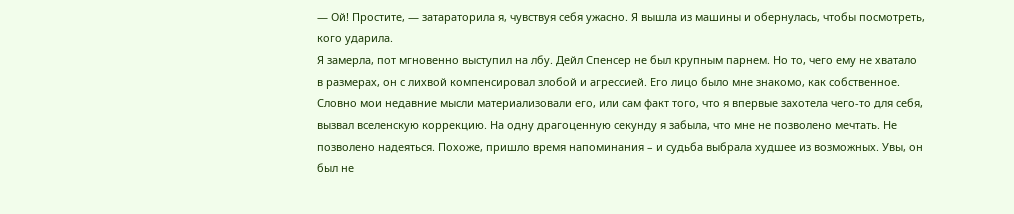— Ой! Простите, — затараторила я, чувствуя себя ужасно. Я вышла из машины и обернулась, чтобы посмотреть, кого ударила.
Я замерла, пот мгновенно выступил на лбу. Дейл Спенсер не был крупным парнем. Но то, чего ему не хватало в размерах, он с лихвой компенсировал злобой и агрессией. Его лицо было мне знакомо, как собственное. Словно мои недавние мысли материализовали его, или сам факт того, что я впервые захотела чего-то для себя, вызвал вселенскую коррекцию. На одну драгоценную секунду я забыла, что мне не позволено мечтать. Не позволено надеяться. Похоже, пришло время напоминания – и судьба выбрала худшее из возможных. Увы, он был не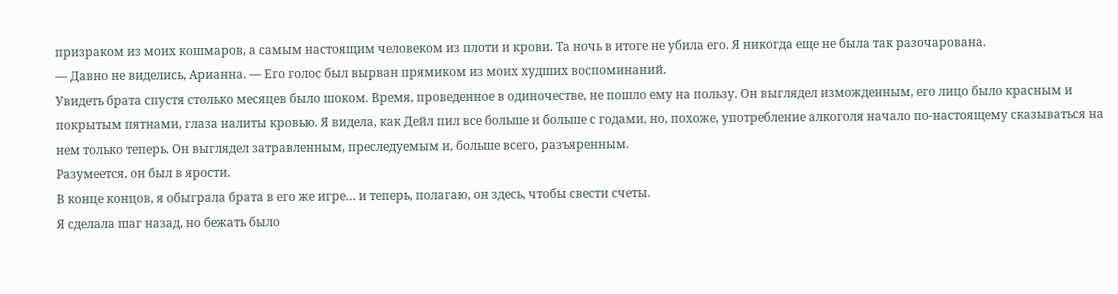призраком из моих кошмаров, а самым настоящим человеком из плоти и крови. Та ночь в итоге не убила его. Я никогда еще не была так разочарована.
— Давно не виделись, Арианна. — Его голос был вырван прямиком из моих худших воспоминаний.
Увидеть брата спустя столько месяцев было шоком. Время, проведенное в одиночестве, не пошло ему на пользу. Он выглядел изможденным, его лицо было красным и покрытым пятнами, глаза налиты кровью. Я видела, как Дейл пил все больше и больше с годами, но, похоже, употребление алкоголя начало по-настоящему сказываться на нем только теперь. Он выглядел затравленным, преследуемым и, больше всего, разъяренным.
Разумеется, он был в ярости.
В конце концов, я обыграла брата в его же игре… и теперь, полагаю, он здесь, чтобы свести счеты.
Я сделала шаг назад, но бежать было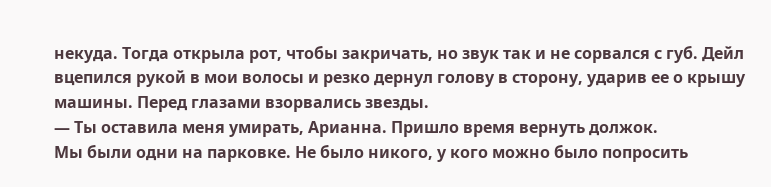некуда. Тогда открыла рот, чтобы закричать, но звук так и не сорвался с губ. Дейл вцепился рукой в мои волосы и резко дернул голову в сторону, ударив ее о крышу машины. Перед глазами взорвались звезды.
— Ты оставила меня умирать, Арианна. Пришло время вернуть должок.
Мы были одни на парковке. Не было никого, у кого можно было попросить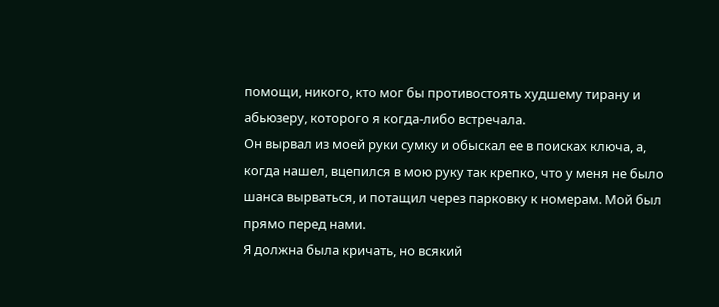помощи, никого, кто мог бы противостоять худшему тирану и абьюзеру, которого я когда-либо встречала.
Он вырвал из моей руки сумку и обыскал ее в поисках ключа, а, когда нашел, вцепился в мою руку так крепко, что у меня не было шанса вырваться, и потащил через парковку к номерам. Мой был прямо перед нами.
Я должна была кричать, но всякий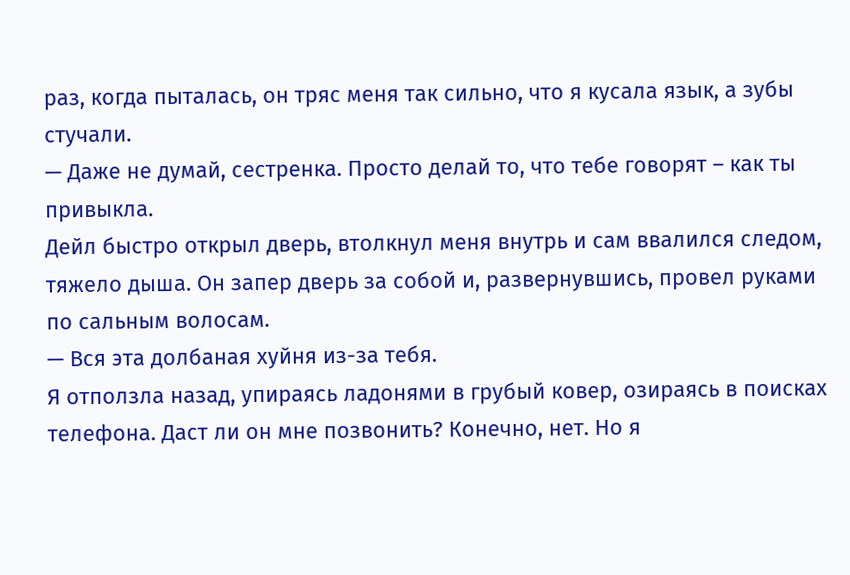раз, когда пыталась, он тряс меня так сильно, что я кусала язык, а зубы стучали.
— Даже не думай, сестренка. Просто делай то, что тебе говорят – как ты привыкла.
Дейл быстро открыл дверь, втолкнул меня внутрь и сам ввалился следом, тяжело дыша. Он запер дверь за собой и, развернувшись, провел руками по сальным волосам.
— Вся эта долбаная хуйня из-за тебя.
Я отползла назад, упираясь ладонями в грубый ковер, озираясь в поисках телефона. Даст ли он мне позвонить? Конечно, нет. Но я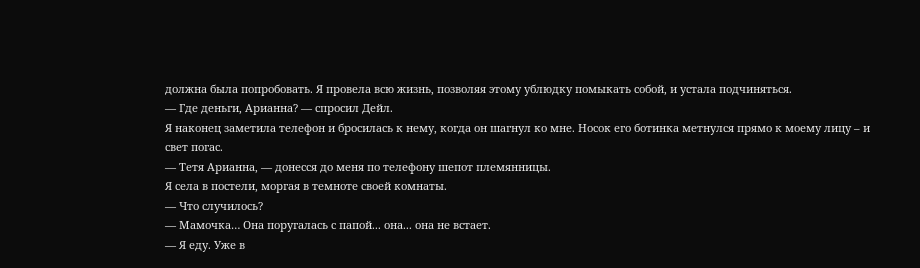должна была попробовать. Я провела всю жизнь, позволяя этому ублюдку помыкать собой, и устала подчиняться.
— Где деньги, Арианна? — спросил Дейл.
Я наконец заметила телефон и бросилась к нему, когда он шагнул ко мне. Носок его ботинка метнулся прямо к моему лицу – и свет погас.
— Тетя Арианна, — донесся до меня по телефону шепот племянницы.
Я села в постели, моргая в темноте своей комнаты.
— Что случилось?
— Мамочка… Она поругалась с папой... она... она не встает.
— Я еду. Уже в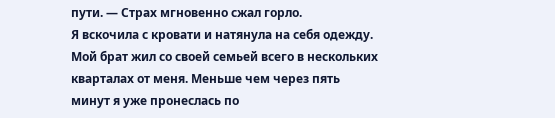пути. — Страх мгновенно сжал горло.
Я вскочила с кровати и натянула на себя одежду. Мой брат жил со своей семьей всего в нескольких кварталах от меня. Меньше чем через пять минут я уже пронеслась по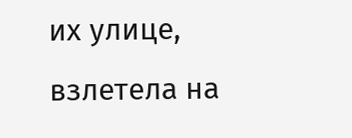их улице, взлетела на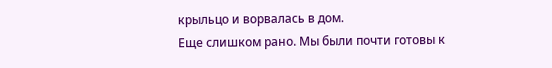крыльцо и ворвалась в дом.
Еще слишком рано. Мы были почти готовы к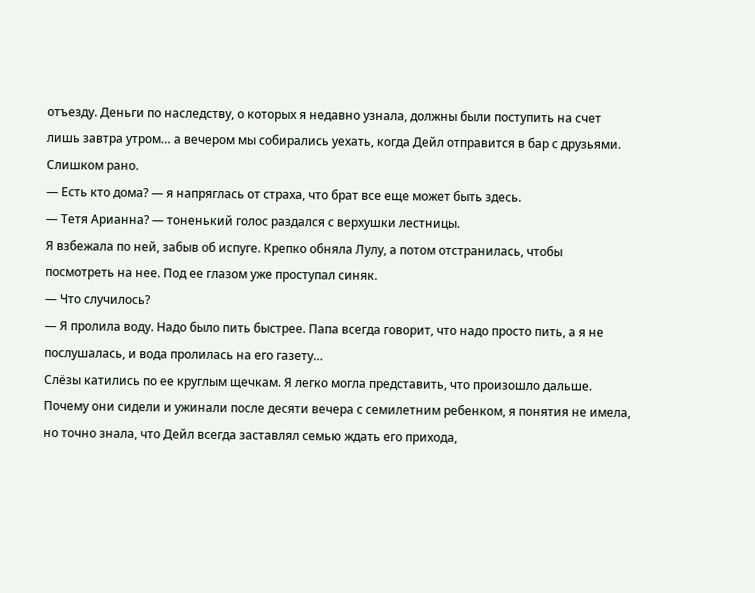отъезду. Деньги по наследству, о которых я недавно узнала, должны были поступить на счет лишь завтра утром… а вечером мы собирались уехать, когда Дейл отправится в бар с друзьями. Слишком рано.
— Есть кто дома? — я напряглась от страха, что брат все еще может быть здесь.
— Тетя Арианна? — тоненький голос раздался с верхушки лестницы.
Я взбежала по ней, забыв об испуге. Крепко обняла Лулу, а потом отстранилась, чтобы посмотреть на нее. Под ее глазом уже проступал синяк.
— Что случилось?
— Я пролила воду. Надо было пить быстрее. Папа всегда говорит, что надо просто пить, а я не послушалась, и вода пролилась на его газету…
Слёзы катились по ее круглым щечкам. Я легко могла представить, что произошло дальше. Почему они сидели и ужинали после десяти вечера с семилетним ребенком, я понятия не имела, но точно знала, что Дейл всегда заставлял семью ждать его прихода,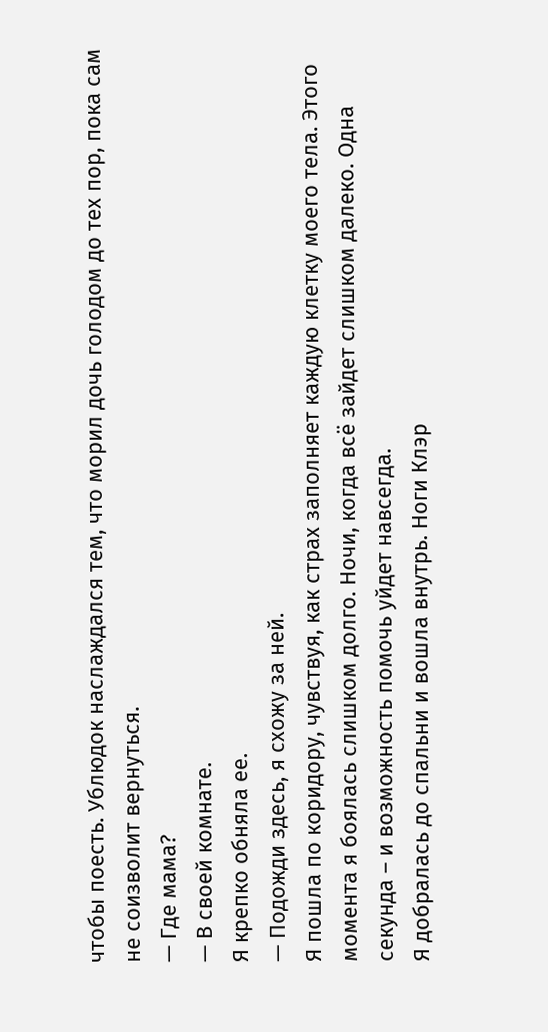чтобы поесть. Ублюдок наслаждался тем, что морил дочь голодом до тех пор, пока сам не соизволит вернуться.
— Где мама?
— В своей комнате.
Я крепко обняла ее.
— Подожди здесь, я схожу за ней.
Я пошла по коридору, чувствуя, как страх заполняет каждую клетку моего тела. Этого момента я боялась слишком долго. Ночи, когда всё зайдет слишком далеко. Одна секунда – и возможность помочь уйдет навсегда.
Я добралась до спальни и вошла внутрь. Ноги Клэр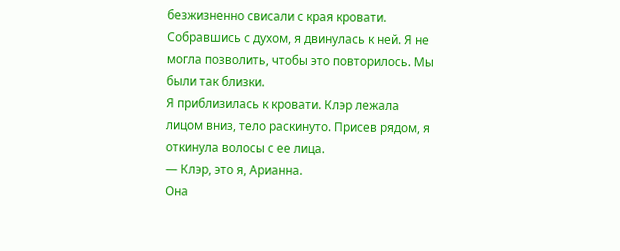безжизненно свисали с края кровати.
Собравшись с духом, я двинулась к ней. Я не могла позволить, чтобы это повторилось. Мы были так близки.
Я приблизилась к кровати. Клэр лежала лицом вниз, тело раскинуто. Присев рядом, я откинула волосы с ее лица.
— Клэр, это я, Арианна.
Она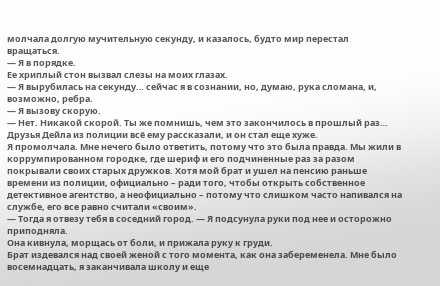молчала долгую мучительную секунду, и казалось, будто мир перестал вращаться.
— Я в порядке.
Ее хриплый стон вызвал слезы на моих глазах.
— Я вырубилась на секунду… сейчас я в сознании, но, думаю, рука сломана, и, возможно, ребра.
— Я вызову скорую.
— Нет. Никакой скорой. Ты же помнишь, чем это закончилось в прошлый раз… Друзья Дейла из полиции всё ему рассказали, и он стал еще хуже.
Я промолчала. Мне нечего было ответить, потому что это была правда. Мы жили в коррумпированном городке, где шериф и его подчиненные раз за разом покрывали своих старых дружков. Хотя мой брат и ушел на пенсию раньше времени из полиции, официально – ради того, чтобы открыть собственное детективное агентство, а неофициально – потому что слишком часто напивался на службе, его все равно считали «своим».
— Тогда я отвезу тебя в соседний город. — Я подсунула руки под нее и осторожно приподняла.
Она кивнула, морщась от боли, и прижала руку к груди.
Брат издевался над своей женой с того момента, как она забеременела. Мне было восемнадцать, я заканчивала школу и еще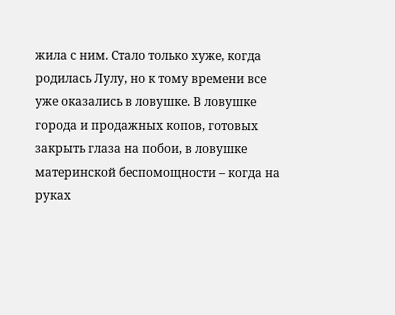жила с ним. Стало только хуже, когда родилась Лулу, но к тому времени все уже оказались в ловушке. В ловушке города и продажных копов, готовых закрыть глаза на побои, в ловушке материнской беспомощности – когда на руках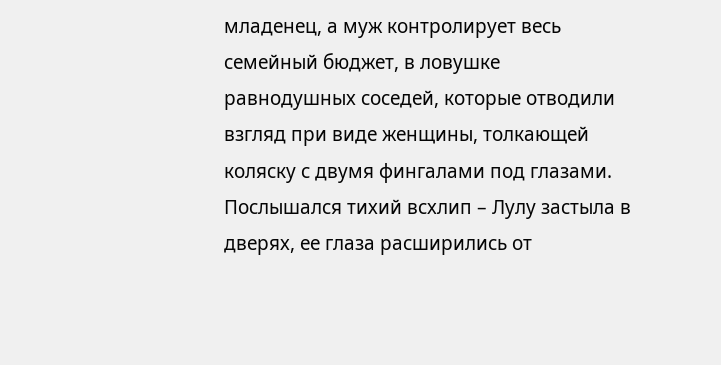младенец, а муж контролирует весь семейный бюджет, в ловушке равнодушных соседей, которые отводили взгляд при виде женщины, толкающей коляску с двумя фингалами под глазами.
Послышался тихий всхлип – Лулу застыла в дверях, ее глаза расширились от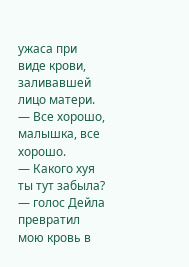ужаса при виде крови, заливавшей лицо матери.
— Все хорошо, малышка, все хорошо.
— Какого хуя ты тут забыла? — голос Дейла превратил мою кровь в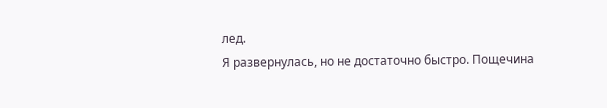лед.
Я развернулась, но не достаточно быстро. Пощечина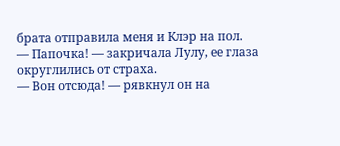брата отправила меня и Клэр на пол.
— Папочка! — закричала Лулу, ее глаза округлились от страха.
— Вон отсюда! — рявкнул он на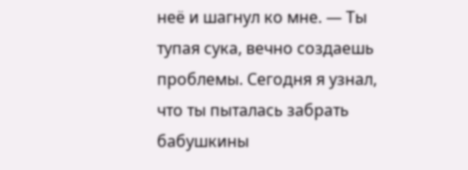неё и шагнул ко мне. — Ты тупая сука, вечно создаешь проблемы. Сегодня я узнал, что ты пыталась забрать бабушкины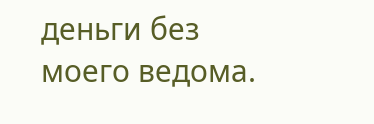деньги без моего ведома.